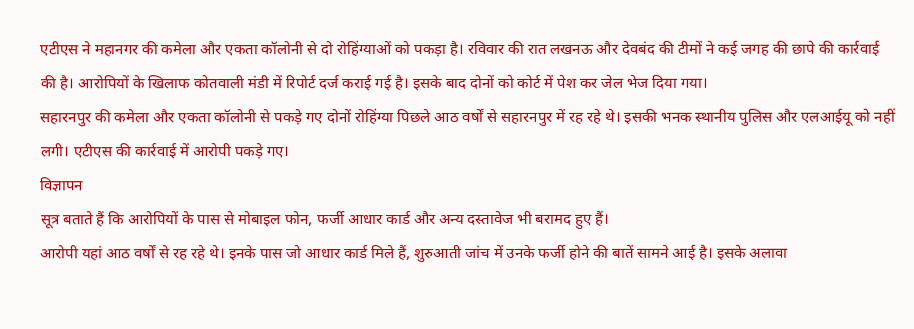एटीएस ने महानगर की कमेला और एकता कॉलोनी से दो रोहिंग्याओं को पकड़ा है। रविवार की रात लखनऊ और देवबंद की टीमों ने कई जगह की छापे की कार्रवाई की है। आरोपियों के खिलाफ कोतवाली मंडी में रिपोर्ट दर्ज कराई गई है। इसके बाद दोनों को कोर्ट में पेश कर जेल भेज दिया गया।
सहारनपुर की कमेला और एकता कॉलोनी से पकड़े गए दोनों रोहिंग्या पिछले आठ वर्षों से सहारनपुर में रह रहे थे। इसकी भनक स्थानीय पुलिस और एलआईयू को नहीं लगी। एटीएस की कार्रवाई में आरोपी पकड़े गए।
विज्ञापन
सूत्र बताते हैं कि आरोपियों के पास से मोबाइल फोन, फर्जी आधार कार्ड और अन्य दस्तावेज भी बरामद हुए हैं।
आरोपी यहां आठ वर्षों से रह रहे थे। इनके पास जो आधार कार्ड मिले हैं, शुरुआती जांच में उनके फर्जी होने की बातें सामने आई है। इसके अलावा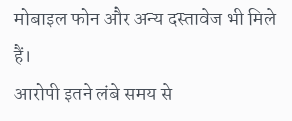मोबाइल फोन और अन्य दस्तावेज भी मिले हैं।
आरोपी इतने लंबे समय से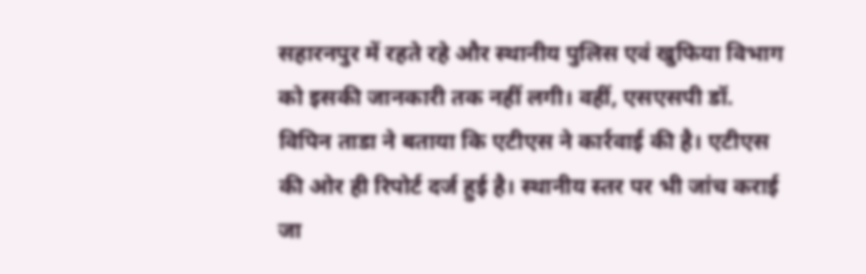सहारनपुर में रहते रहे और स्थानीय पुलिस एवं खुफिया विभाग को इसकी जानकारी तक नहीं लगी। वहीं, एसएसपी डॉ. विपिन ताडा ने बताया कि एटीएस ने कार्रवाई की है। एटीएस की ओर ही रिपोर्ट दर्ज हुई है। स्थानीय स्तर पर भी जांच कराई जा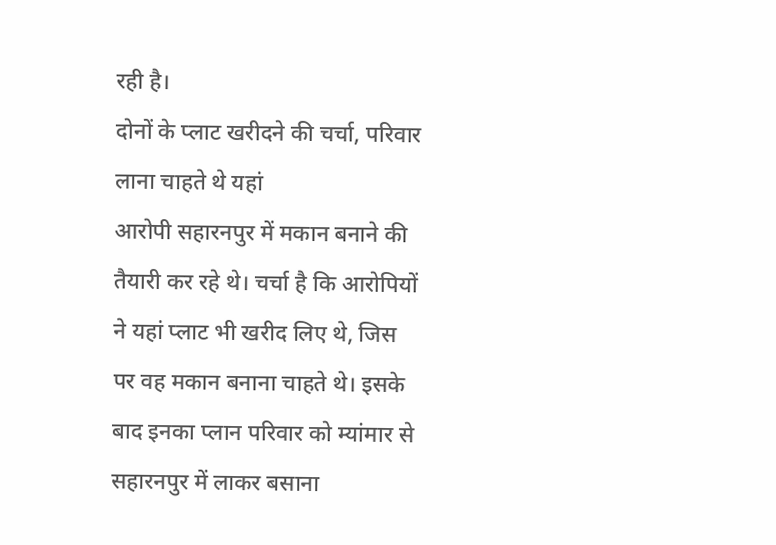रही है।
दोनों के प्लाट खरीदने की चर्चा, परिवार लाना चाहते थे यहां
आरोपी सहारनपुर में मकान बनाने की तैयारी कर रहे थे। चर्चा है कि आरोपियों ने यहां प्लाट भी खरीद लिए थे, जिस पर वह मकान बनाना चाहते थे। इसके बाद इनका प्लान परिवार को म्यांमार से सहारनपुर में लाकर बसाना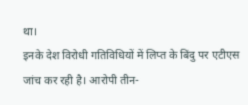था।
इनके देश विरोधी गतिविधियों में लिप्त के बिंदु पर एटीएस जांच कर रही है। आरोपी तीन-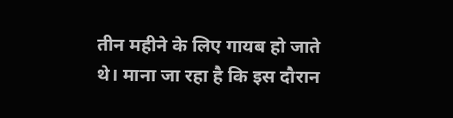तीन महीने के लिए गायब हो जाते थे। माना जा रहा है कि इस दौरान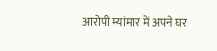आरोपी म्यांमार में अपने घर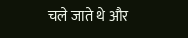चले जाते थे और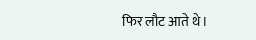फिर लौट आते थे।